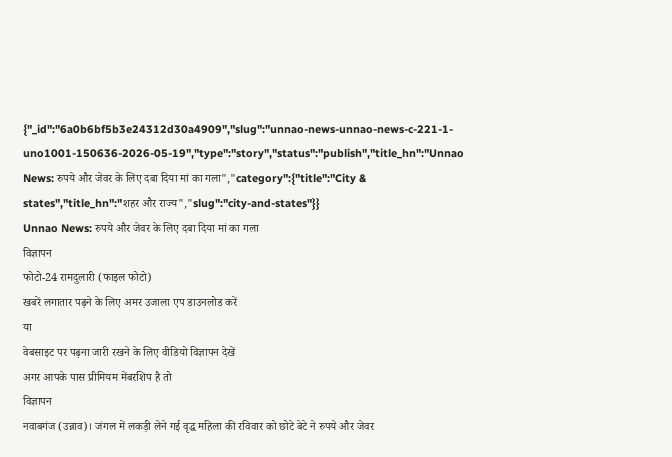{"_id":"6a0b6bf5b3e24312d30a4909","slug":"unnao-news-unnao-news-c-221-1-uno1001-150636-2026-05-19","type":"story","status":"publish","title_hn":"Unnao News: रुपये और जेवर के लिए दबा दिया मां का गला","category":{"title":"City & states","title_hn":"शहर और राज्य","slug":"city-and-states"}}
Unnao News: रुपये और जेवर के लिए दबा दिया मां का गला
विज्ञापन
फोटो-24 रामदुलारी (फाइल फोटो)
खबरें लगातार पढ़ने के लिए अमर उजाला एप डाउनलोड करें
या
वेबसाइट पर पढ़ना जारी रखने के लिए वीडियो विज्ञापन देखें
अगर आपके पास प्रीमियम मेंबरशिप है तो
विज्ञापन
नवाबगंज (उन्नाव)। जंगल में लकड़ी लेने गई वृद्ध महिला की रविवार को छोटे बेटे ने रुपये और जेवर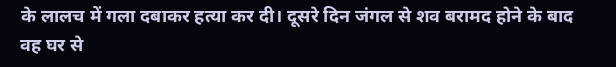के लालच में गला दबाकर हत्या कर दी। दूसरे दिन जंगल से शव बरामद होने के बाद वह घर से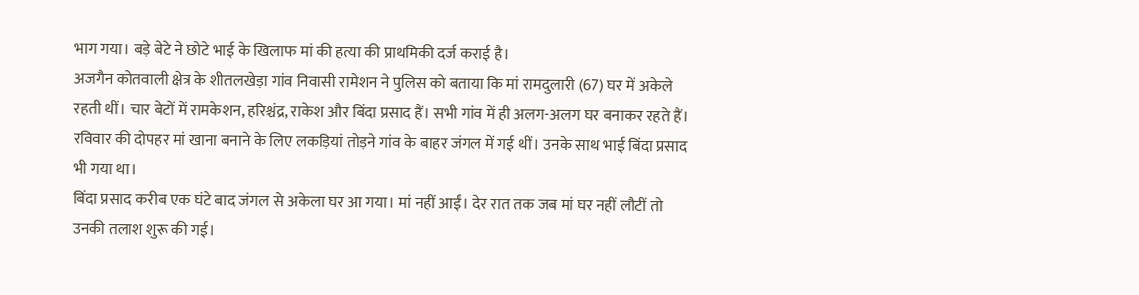भाग गया। बड़े बेटे ने छोटे भाई के खिलाफ मां की हत्या की प्राथमिकी दर्ज कराई है।
अजगैन कोतवाली क्षेत्र के शीतलखेड़ा गांव निवासी रामेशन ने पुलिस को बताया कि मां रामदुलारी (67) घर में अकेले रहती थीं। चार बेटों में रामकेशन, हरिश्चंद्र, राकेश और बिंदा प्रसाद हैं। सभी गांव में ही अलग-अलग घर बनाकर रहते हैं। रविवार की दोपहर मां खाना बनाने के लिए लकड़ियां तोड़ने गांव के बाहर जंगल में गई थीं। उनके साथ भाई बिंदा प्रसाद भी गया था।
बिंदा प्रसाद करीब एक घंटे बाद जंगल से अकेला घर आ गया। मां नहीं आईं। देर रात तक जब मां घर नहीं लौटीं तो उनकी तलाश शुरू की गई।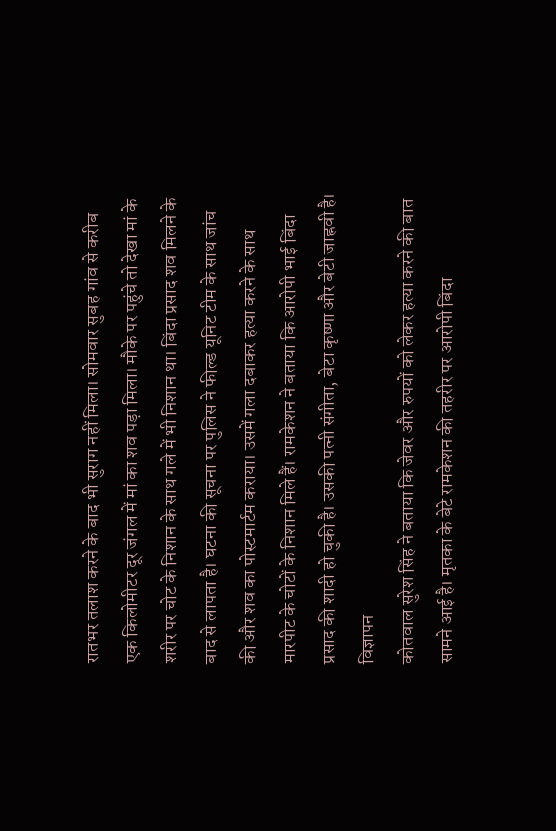रातभर तलाश करने के बाद भी सुराग नहीं मिला। सोमवार सुबह गांव से करीब एक किलोमीटर दूर जंगल में मां का शव पड़ा मिला। मौके पर पहुंचे तो देखा मां के शरीर पर चोट के निशान के साथ गले में भी निशान था। बिंदा प्रसाद शव मिलने के बाद से लापता है। घटना की सूचना पर पुलिस ने फील्ड यूनिट टीम के साथ जांच की और शव का पोस्टमार्टम कराया। उसमें गला दबाकर हत्या करने के साथ मारपीट के चोटों के निशान मिले हैं। रामकेशन ने बताया कि आरोपी भाई बिंदा प्रसाद की शादी हो चुकी है। उसकी पत्नी संगीता, बेटा कृष्णा और बेटी जाह्नवी है।
विज्ञापन
कोतवाल सुरेश सिंह ने बताया कि जेवर और रुपयों को लेकर हत्या करने की बात सामने आई है। मृतका के बेटे रामकेशन की तहरीर पर आरोपी बिंदा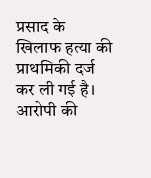प्रसाद के खिलाफ हत्या की प्राथमिकी दर्ज कर ली गई है। आरोपी की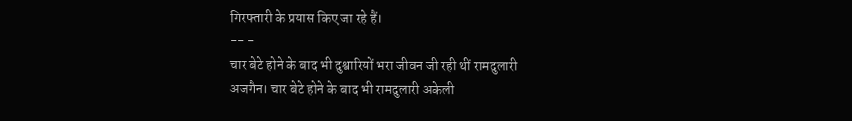गिरफ्तारी के प्रयास किए जा रहे हैं।
-- -
चार बेटे होने के बाद भी दुश्वारियों भरा जीवन जी रही थीं रामदुलारी
अजगैन। चार बेटे होने के बाद भी रामदुलारी अकेली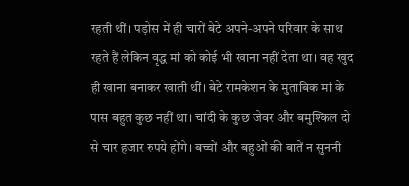रहती थीं। पड़ोस में ही चारों बेटे अपने-अपने परिवार के साथ रहते हैं लेकिन वृद्ध मां को कोई भी खाना नहीं देता था। वह खुद ही खाना बनाकर खाती थीं। बेटे रामकेशन के मुताबिक मां के पास बहुत कुछ नहीं था। चांदी के कुछ जेवर और बमुश्किल दो से चार हजार रुपये होंगे। बच्चों और बहुओं की बातें न सुननी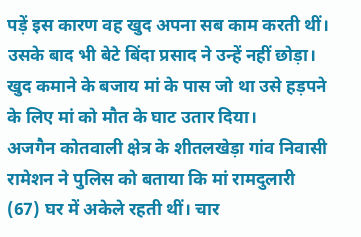पड़ें इस कारण वह खुद अपना सब काम करती थीं। उसके बाद भी बेटे बिंदा प्रसाद ने उन्हें नहीं छोड़ा। खुद कमाने के बजाय मां के पास जो था उसे हड़पने के लिए मां को मौत के घाट उतार दिया।
अजगैन कोतवाली क्षेत्र के शीतलखेड़ा गांव निवासी रामेशन ने पुलिस को बताया कि मां रामदुलारी (67) घर में अकेले रहती थीं। चार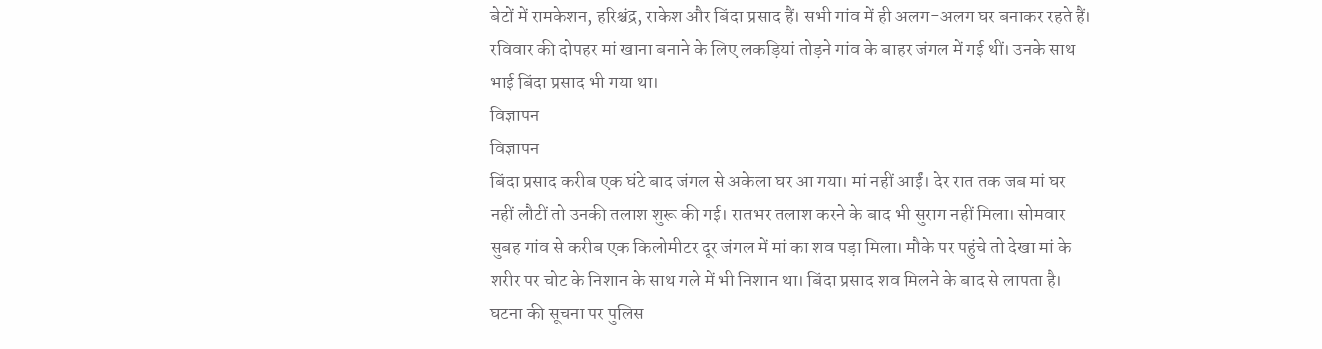बेटों में रामकेशन, हरिश्चंद्र, राकेश और बिंदा प्रसाद हैं। सभी गांव में ही अलग-अलग घर बनाकर रहते हैं। रविवार की दोपहर मां खाना बनाने के लिए लकड़ियां तोड़ने गांव के बाहर जंगल में गई थीं। उनके साथ भाई बिंदा प्रसाद भी गया था।
विज्ञापन
विज्ञापन
बिंदा प्रसाद करीब एक घंटे बाद जंगल से अकेला घर आ गया। मां नहीं आईं। देर रात तक जब मां घर नहीं लौटीं तो उनकी तलाश शुरू की गई। रातभर तलाश करने के बाद भी सुराग नहीं मिला। सोमवार सुबह गांव से करीब एक किलोमीटर दूर जंगल में मां का शव पड़ा मिला। मौके पर पहुंचे तो देखा मां के शरीर पर चोट के निशान के साथ गले में भी निशान था। बिंदा प्रसाद शव मिलने के बाद से लापता है। घटना की सूचना पर पुलिस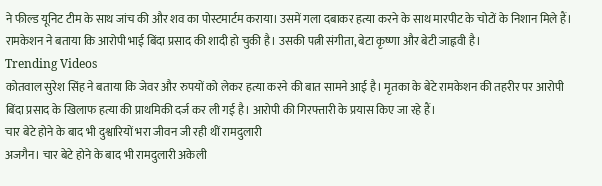ने फील्ड यूनिट टीम के साथ जांच की और शव का पोस्टमार्टम कराया। उसमें गला दबाकर हत्या करने के साथ मारपीट के चोटों के निशान मिले हैं। रामकेशन ने बताया कि आरोपी भाई बिंदा प्रसाद की शादी हो चुकी है। उसकी पत्नी संगीता, बेटा कृष्णा और बेटी जाह्नवी है।
Trending Videos
कोतवाल सुरेश सिंह ने बताया कि जेवर और रुपयों को लेकर हत्या करने की बात सामने आई है। मृतका के बेटे रामकेशन की तहरीर पर आरोपी बिंदा प्रसाद के खिलाफ हत्या की प्राथमिकी दर्ज कर ली गई है। आरोपी की गिरफ्तारी के प्रयास किए जा रहे हैं।
चार बेटे होने के बाद भी दुश्वारियों भरा जीवन जी रही थीं रामदुलारी
अजगैन। चार बेटे होने के बाद भी रामदुलारी अकेली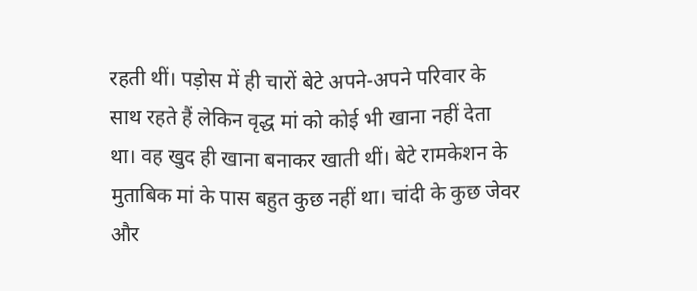रहती थीं। पड़ोस में ही चारों बेटे अपने-अपने परिवार के साथ रहते हैं लेकिन वृद्ध मां को कोई भी खाना नहीं देता था। वह खुद ही खाना बनाकर खाती थीं। बेटे रामकेशन के मुताबिक मां के पास बहुत कुछ नहीं था। चांदी के कुछ जेवर और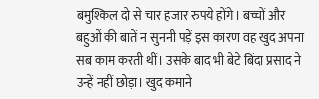बमुश्किल दो से चार हजार रुपये होंगे। बच्चों और बहुओं की बातें न सुननी पड़ें इस कारण वह खुद अपना सब काम करती थीं। उसके बाद भी बेटे बिंदा प्रसाद ने उन्हें नहीं छोड़ा। खुद कमाने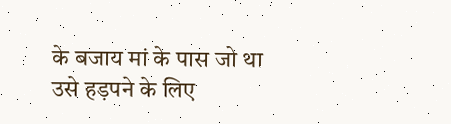के बजाय मां के पास जो था उसे हड़पने के लिए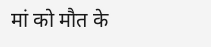मां को मौत के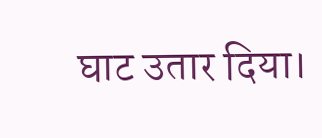घाट उतार दिया।